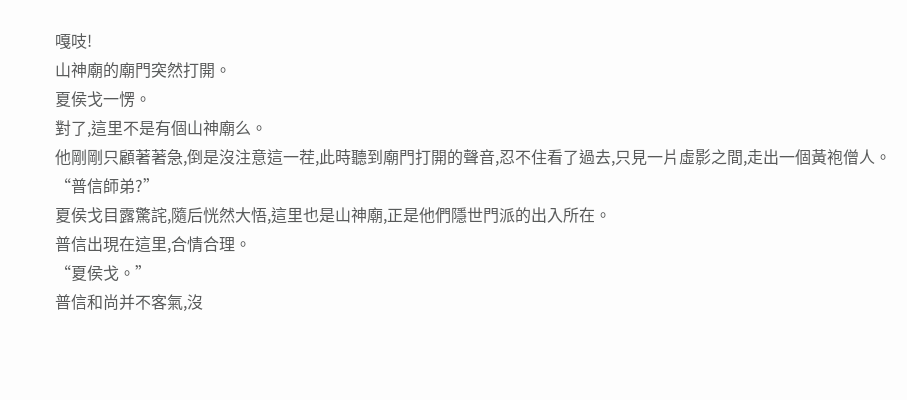嘎吱!
山神廟的廟門突然打開。
夏侯戈一愣。
對了,這里不是有個山神廟么。
他剛剛只顧著著急,倒是沒注意這一茬,此時聽到廟門打開的聲音,忍不住看了過去,只見一片虛影之間,走出一個黃袍僧人。
“普信師弟?”
夏侯戈目露驚詫,隨后恍然大悟,這里也是山神廟,正是他們隱世門派的出入所在。
普信出現在這里,合情合理。
“夏侯戈。”
普信和尚并不客氣,沒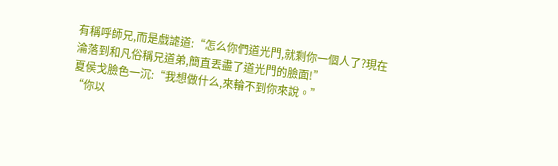有稱呼師兄,而是戲謔道:“怎么你們道光門,就剩你一個人了?現在淪落到和凡俗稱兄道弟,簡直丟盡了道光門的臉面!”
夏侯戈臉色一沉:“我想做什么,來輪不到你來說。”
“你以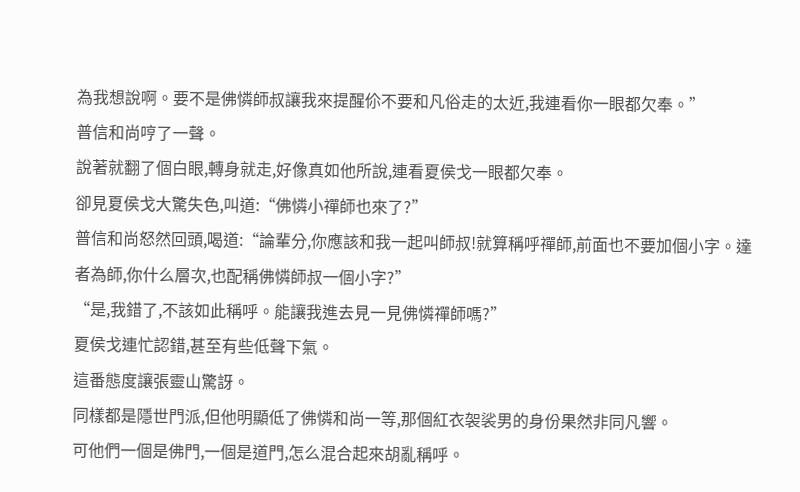為我想說啊。要不是佛憐師叔讓我來提醒伱不要和凡俗走的太近,我連看你一眼都欠奉。”
普信和尚哼了一聲。
說著就翻了個白眼,轉身就走,好像真如他所說,連看夏侯戈一眼都欠奉。
卻見夏侯戈大驚失色,叫道:“佛憐小禪師也來了?”
普信和尚怒然回頭,喝道:“論輩分,你應該和我一起叫師叔!就算稱呼禪師,前面也不要加個小字。達者為師,你什么層次,也配稱佛憐師叔一個小字?”
“是,我錯了,不該如此稱呼。能讓我進去見一見佛憐禪師嗎?”
夏侯戈連忙認錯,甚至有些低聲下氣。
這番態度讓張靈山驚訝。
同樣都是隱世門派,但他明顯低了佛憐和尚一等,那個紅衣袈裟男的身份果然非同凡響。
可他們一個是佛門,一個是道門,怎么混合起來胡亂稱呼。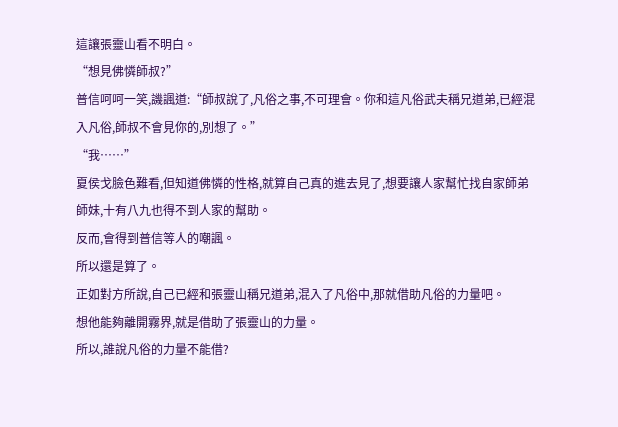這讓張靈山看不明白。
“想見佛憐師叔?”
普信呵呵一笑,譏諷道:“師叔說了,凡俗之事,不可理會。你和這凡俗武夫稱兄道弟,已經混入凡俗,師叔不會見你的,別想了。”
“我……”
夏侯戈臉色難看,但知道佛憐的性格,就算自己真的進去見了,想要讓人家幫忙找自家師弟師妹,十有八九也得不到人家的幫助。
反而,會得到普信等人的嘲諷。
所以還是算了。
正如對方所說,自己已經和張靈山稱兄道弟,混入了凡俗中,那就借助凡俗的力量吧。
想他能夠離開霧界,就是借助了張靈山的力量。
所以,誰說凡俗的力量不能借?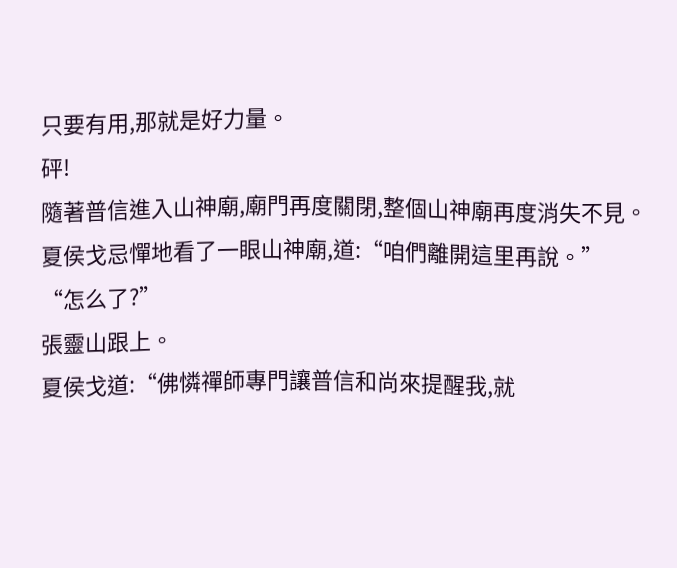只要有用,那就是好力量。
砰!
隨著普信進入山神廟,廟門再度關閉,整個山神廟再度消失不見。
夏侯戈忌憚地看了一眼山神廟,道:“咱們離開這里再說。”
“怎么了?”
張靈山跟上。
夏侯戈道:“佛憐禪師專門讓普信和尚來提醒我,就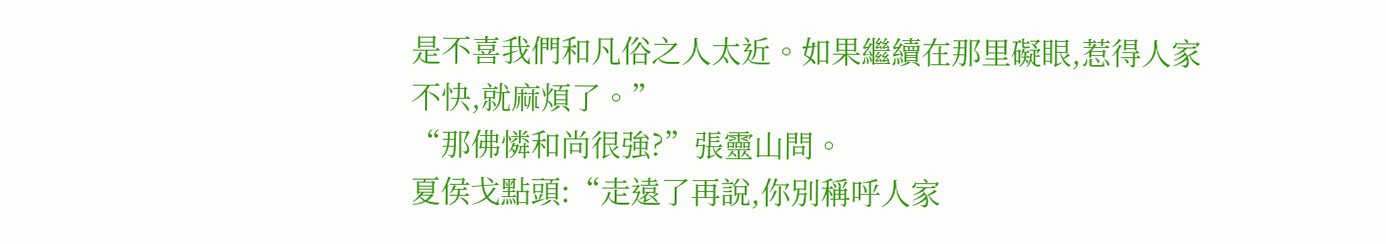是不喜我們和凡俗之人太近。如果繼續在那里礙眼,惹得人家不快,就麻煩了。”
“那佛憐和尚很強?”張靈山問。
夏侯戈點頭:“走遠了再說,你別稱呼人家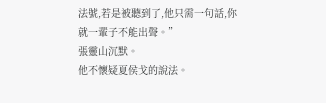法號,若是被聽到了,他只需一句話,你就一輩子不能出聲。”
張靈山沉默。
他不懷疑夏侯戈的說法。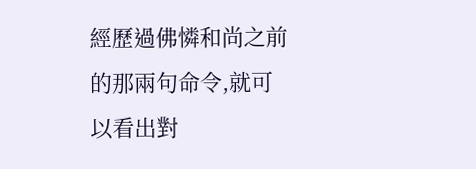經歷過佛憐和尚之前的那兩句命令,就可以看出對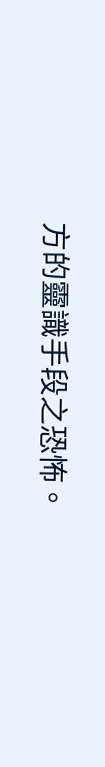方的靈識手段之恐怖。